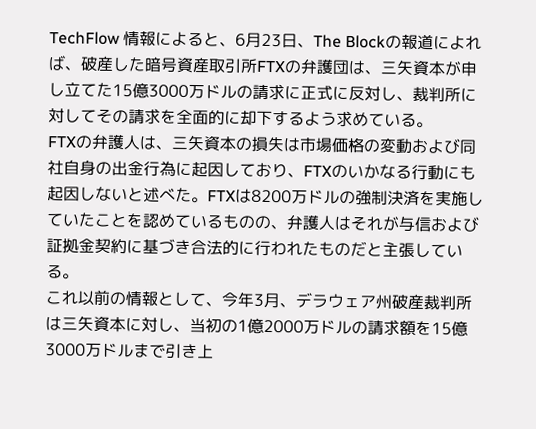TechFlow 情報によると、6月23日、The Blockの報道によれば、破産した暗号資産取引所FTXの弁護団は、三矢資本が申し立てた15億3000万ドルの請求に正式に反対し、裁判所に対してその請求を全面的に却下するよう求めている。
FTXの弁護人は、三矢資本の損失は市場価格の変動および同社自身の出金行為に起因しており、FTXのいかなる行動にも起因しないと述べた。FTXは8200万ドルの強制決済を実施していたことを認めているものの、弁護人はそれが与信および証拠金契約に基づき合法的に行われたものだと主張している。
これ以前の情報として、今年3月、デラウェア州破産裁判所は三矢資本に対し、当初の1億2000万ドルの請求額を15億3000万ドルまで引き上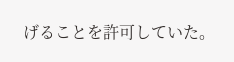げることを許可していた。